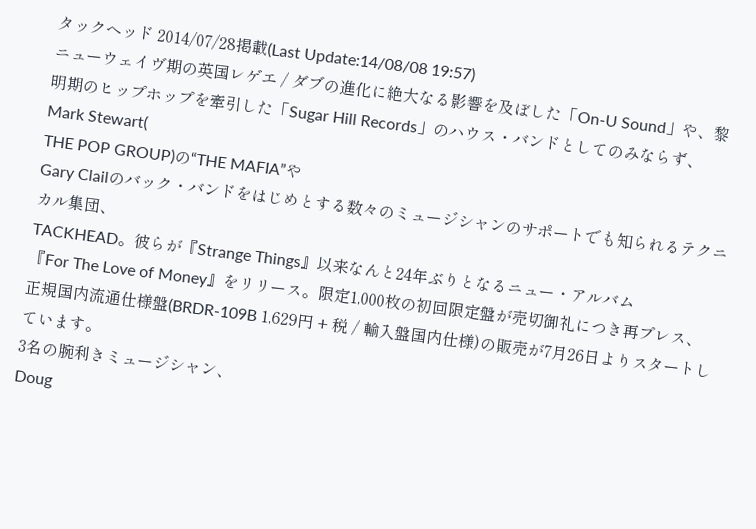タックヘッド 2014/07/28掲載(Last Update:14/08/08 19:57)
ニューウェイヴ期の英国レゲエ / ダブの進化に絶大なる影響を及ぼした「On-U Sound」や、黎明期のヒップホップを牽引した「Sugar Hill Records」のハウス・バンドとしてのみならず、
Mark Stewart(
THE POP GROUP)の“THE MAFIA”や
Gary Clailのバック・バンドをはじめとする数々のミュージシャンのサポートでも知られるテクニカル集団、
TACKHEAD。彼らが『Strange Things』以来なんと24年ぶりとなるニュー・アルバム
『For The Love of Money』をリリース。限定1,000枚の初回限定盤が売切御礼につき再プレス、正規国内流通仕様盤(BRDR-109B 1,629円 + 税 / 輸入盤国内仕様)の販売が7月26日よりスタートしています。
3名の腕利きミュージシャン、
Doug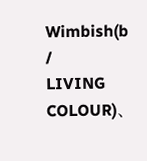Wimbish(b /
LIVING COLOUR)、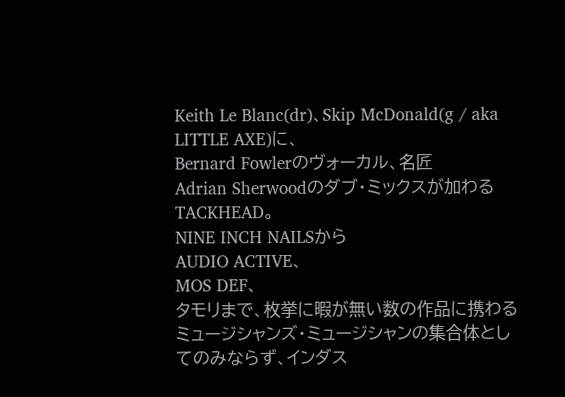Keith Le Blanc(dr)、Skip McDonald(g / aka LITTLE AXE)に、
Bernard Fowlerのヴォーカル、名匠
Adrian Sherwoodのダブ・ミックスが加わるTACKHEAD。
NINE INCH NAILSから
AUDIO ACTIVE、
MOS DEF、
タモリまで、枚挙に暇が無い数の作品に携わるミュージシャンズ・ミュージシャンの集合体としてのみならず、インダス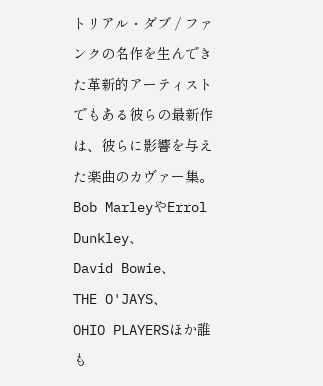トリアル・ダブ / ファンクの名作を生んできた革新的アーティストでもある彼らの最新作は、彼らに影響を与えた楽曲のカヴァー集。Bob MarleyやErrol Dunkley、
David Bowie、
THE O'JAYS、
OHIO PLAYERSほか誰も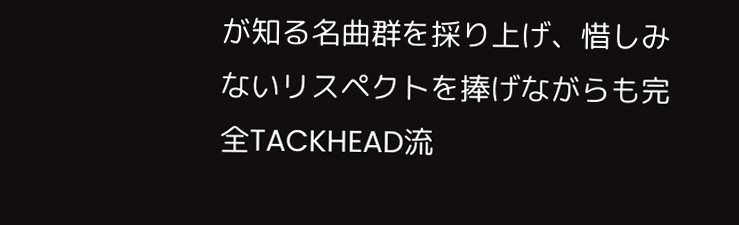が知る名曲群を採り上げ、惜しみないリスペクトを捧げながらも完全TACKHEAD流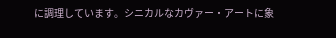に調理しています。シニカルなカヴァー・アートに象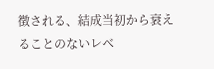徴される、結成当初から衰えることのないレベ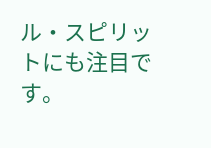ル・スピリットにも注目です。